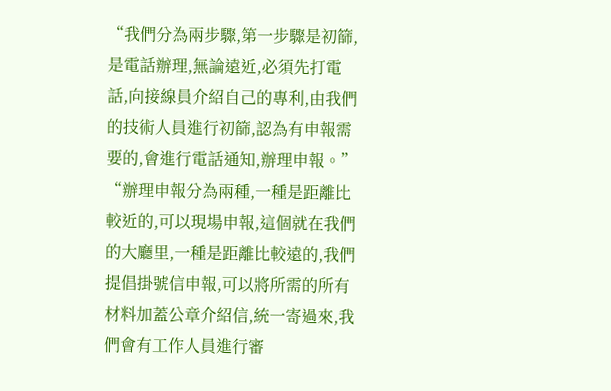“我們分為兩步驟,第一步驟是初篩,是電話辦理,無論遠近,必須先打電話,向接線員介紹自己的專利,由我們的技術人員進行初篩,認為有申報需要的,會進行電話通知,辦理申報。”
“辦理申報分為兩種,一種是距離比較近的,可以現場申報,這個就在我們的大廳里,一種是距離比較遠的,我們提倡掛號信申報,可以將所需的所有材料加蓋公章介紹信,統一寄過來,我們會有工作人員進行審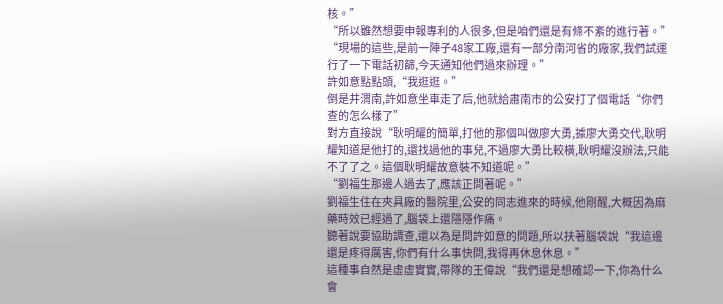核。”
“所以雖然想要申報專利的人很多,但是咱們還是有條不紊的進行著。”
“現場的這些,是前一陣子48家工廠,還有一部分南河省的廠家,我們試運行了一下電話初篩,今天通知他們過來辦理。”
許如意點點頭,“我逛逛。”
倒是井渭南,許如意坐車走了后,他就給肅南市的公安打了個電話“你們查的怎么樣了”
對方直接說“耿明耀的簡單,打他的那個叫做廖大勇,據廖大勇交代,耿明耀知道是他打的,還找過他的事兒,不過廖大勇比較橫,耿明耀沒辦法,只能不了了之。這個耿明耀故意裝不知道呢。”
“劉福生那邊人過去了,應該正問著呢。”
劉福生住在夾具廠的醫院里,公安的同志進來的時候,他剛醒,大概因為麻藥時效已經過了,腦袋上還隱隱作痛。
聽著說要協助調查,還以為是問許如意的問題,所以扶著腦袋說“我這邊還是疼得厲害,你們有什么事快問,我得再休息休息。”
這種事自然是虛虛實實,帶隊的王偉說“我們還是想確認一下,你為什么會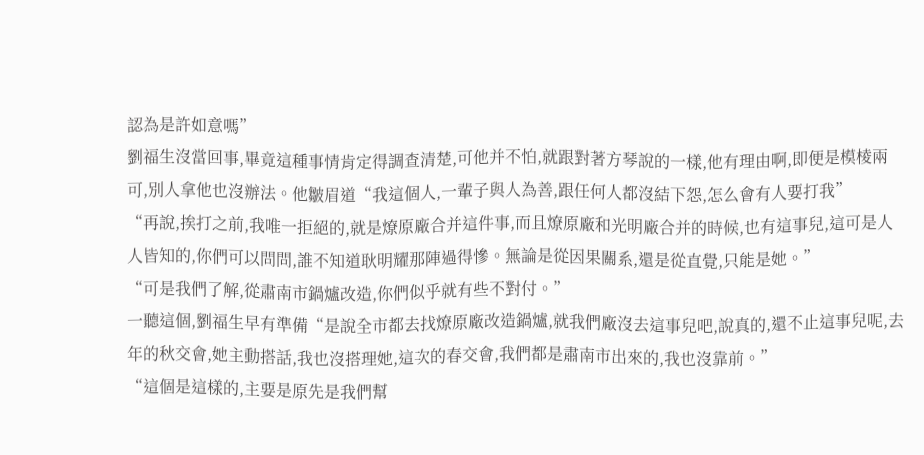認為是許如意嗎”
劉福生沒當回事,畢竟這種事情肯定得調查清楚,可他并不怕,就跟對著方琴說的一樣,他有理由啊,即便是模棱兩可,別人拿他也沒辦法。他皺眉道“我這個人,一輩子與人為善,跟任何人都沒結下怨,怎么會有人要打我”
“再說,挨打之前,我唯一拒絕的,就是燎原廠合并這件事,而且燎原廠和光明廠合并的時候,也有這事兒,這可是人人皆知的,你們可以問問,誰不知道耿明耀那陣過得慘。無論是從因果關系,還是從直覺,只能是她。”
“可是我們了解,從肅南市鍋爐改造,你們似乎就有些不對付。”
一聽這個,劉福生早有準備“是說全市都去找燎原廠改造鍋爐,就我們廠沒去這事兒吧,說真的,還不止這事兒呢,去年的秋交會,她主動搭話,我也沒搭理她,這次的春交會,我們都是肅南市出來的,我也沒靠前。”
“這個是這樣的,主要是原先是我們幫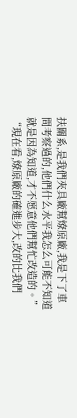扶關系,是我們夾具廠幫燎原廠,我是下了車間考察過的,他們什么水平我怎么可能不知道就是因為知道,才不愿意他們幫忙改造的。”
“現在看,燎原廠的確進步大,改的比我們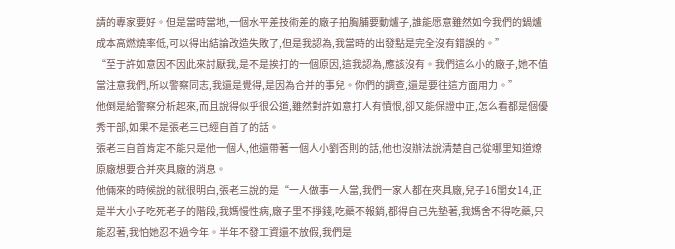請的專家要好。但是當時當地,一個水平差技術差的廠子拍胸脯要動爐子,誰能愿意雖然如今我們的鍋爐成本高燃燒率低,可以得出結論改造失敗了,但是我認為,我當時的出發點是完全沒有錯誤的。”
“至于許如意因不因此來討厭我,是不是挨打的一個原因,這我認為,應該沒有。我們這么小的廠子,她不值當注意我們,所以警察同志,我還是覺得,是因為合并的事兒。你們的調查,還是要往這方面用力。”
他倒是給警察分析起來,而且說得似乎很公道,雖然對許如意打人有憤恨,卻又能保證中正,怎么看都是個優秀干部,如果不是張老三已經自首了的話。
張老三自首肯定不能只是他一個人,他還帶著一個人小劉否則的話,他也沒辦法說清楚自己從哪里知道燎原廠想要合并夾具廠的消息。
他倆來的時候說的就很明白,張老三說的是“一人做事一人當,我們一家人都在夾具廠,兒子16閨女14,正是半大小子吃死老子的階段,我媽慢性病,廠子里不掙錢,吃藥不報銷,都得自己先墊著,我媽舍不得吃藥,只能忍著,我怕她忍不過今年。半年不發工資還不放假,我們是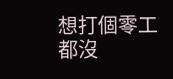想打個零工都沒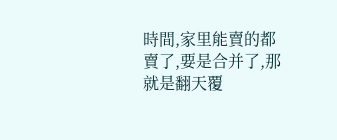時間,家里能賣的都賣了,要是合并了,那就是翻天覆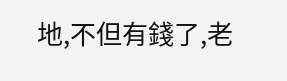地,不但有錢了,老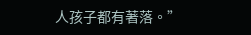人孩子都有著落。”